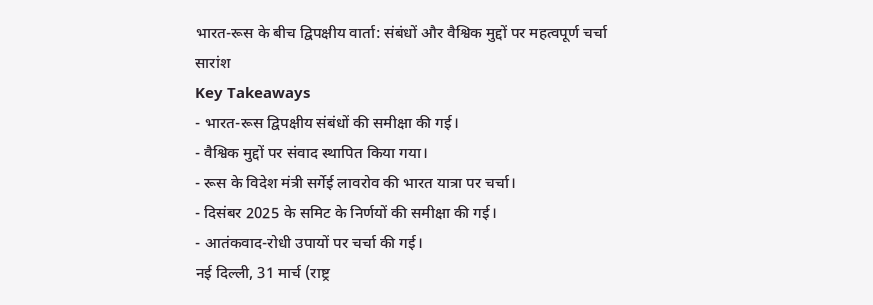भारत-रूस के बीच द्विपक्षीय वार्ता: संबंधों और वैश्विक मुद्दों पर महत्वपूर्ण चर्चा
सारांश
Key Takeaways
- भारत-रूस द्विपक्षीय संबंधों की समीक्षा की गई।
- वैश्विक मुद्दों पर संवाद स्थापित किया गया।
- रूस के विदेश मंत्री सर्गेई लावरोव की भारत यात्रा पर चर्चा।
- दिसंबर 2025 के समिट के निर्णयों की समीक्षा की गई।
- आतंकवाद-रोधी उपायों पर चर्चा की गई।
नई दिल्ली, 31 मार्च (राष्ट्र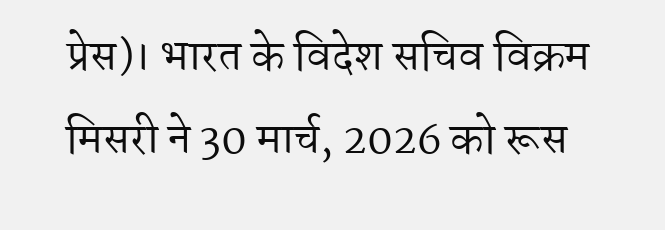प्रेस)। भारत के विदेश सचिव विक्रम मिसरी ने 30 मार्च, 2026 को रूस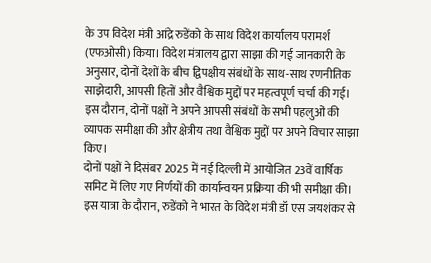के उप विदेश मंत्री आंद्रे रुडेंको के साथ विदेश कार्यालय परामर्श (एफओसी) किया। विदेश मंत्रालय द्वारा साझा की गई जानकारी के अनुसार, दोनों देशों के बीच द्विपक्षीय संबंधों के साथ-साथ रणनीतिक साझेदारी, आपसी हितों और वैश्विक मुद्दों पर महत्वपूर्ण चर्चा की गई।
इस दौरान, दोनों पक्षों ने अपने आपसी संबंधों के सभी पहलुओं की व्यापक समीक्षा की और क्षेत्रीय तथा वैश्विक मुद्दों पर अपने विचार साझा किए।
दोनों पक्षों ने दिसंबर 2025 में नई दिल्ली में आयोजित 23वें वार्षिक समिट में लिए गए निर्णयों की कार्यान्वयन प्रक्रिया की भी समीक्षा की। इस यात्रा के दौरान, रुडेंको ने भारत के विदेश मंत्री डॉ एस जयशंकर से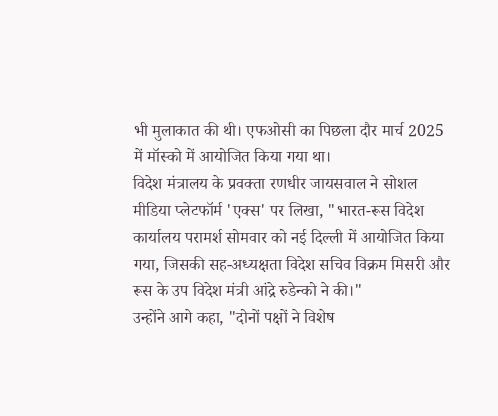भी मुलाकात की थी। एफओसी का पिछला दौर मार्च 2025 में मॉस्को में आयोजित किया गया था।
विदेश मंत्रालय के प्रवक्ता रणधीर जायसवाल ने सोशल मीडिया प्लेटफॉर्म 'एक्स' पर लिखा, "भारत-रूस विदेश कार्यालय परामर्श सोमवार को नई दिल्ली में आयोजित किया गया, जिसकी सह-अध्यक्षता विदेश सचिव विक्रम मिसरी और रूस के उप विदेश मंत्री आंद्रे रुडेन्को ने की।"
उन्होंने आगे कहा, "दोनों पक्षों ने विशेष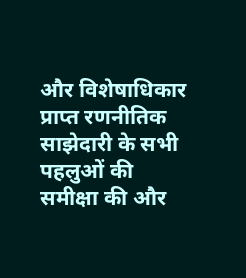और विशेषाधिकार प्राप्त रणनीतिक साझेदारी के सभी पहलुओं की समीक्षा की और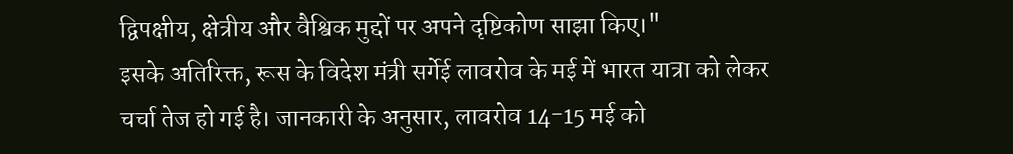द्विपक्षीय, क्षेत्रीय और वैश्विक मुद्दों पर अपने दृष्टिकोण साझा किए।"
इसके अतिरिक्त, रूस के विदेश मंत्री सर्गेई लावरोव के मई में भारत यात्रा को लेकर चर्चा तेज हो गई है। जानकारी के अनुसार, लावरोव 14-15 मई को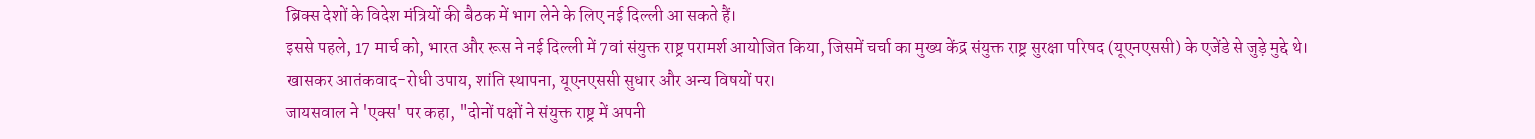ब्रिक्स देशों के विदेश मंत्रियों की बैठक में भाग लेने के लिए नई दिल्ली आ सकते हैं।
इससे पहले, 17 मार्च को, भारत और रूस ने नई दिल्ली में 7वां संयुक्त राष्ट्र परामर्श आयोजित किया, जिसमें चर्चा का मुख्य केंद्र संयुक्त राष्ट्र सुरक्षा परिषद (यूएनएससी) के एजेंडे से जुड़े मुद्दे थे। खासकर आतंकवाद-रोधी उपाय, शांति स्थापना, यूएनएससी सुधार और अन्य विषयों पर।
जायसवाल ने 'एक्स' पर कहा, "दोनों पक्षों ने संयुक्त राष्ट्र में अपनी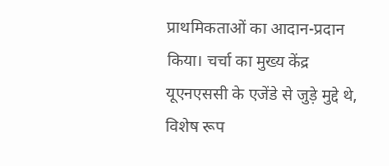प्राथमिकताओं का आदान-प्रदान किया। चर्चा का मुख्य केंद्र यूएनएससी के एजेंडे से जुड़े मुद्दे थे, विशेष रूप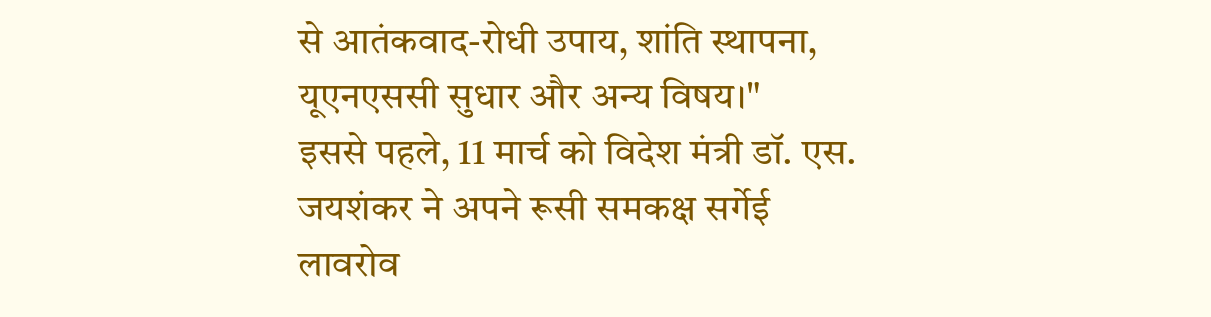से आतंकवाद-रोधी उपाय, शांति स्थापना, यूएनएससी सुधार और अन्य विषय।"
इससे पहले, 11 मार्च को विदेश मंत्री डॉ. एस. जयशंकर ने अपने रूसी समकक्ष सर्गेई लावरोव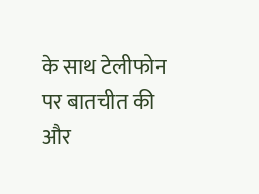के साथ टेलीफोन पर बातचीत की और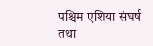पश्चिम एशिया संघर्ष तथा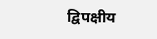द्विपक्षीय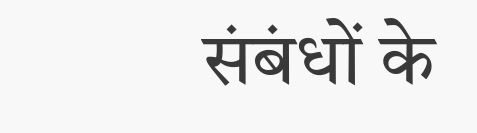संबंधों के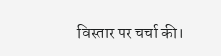विस्तार पर चर्चा की।